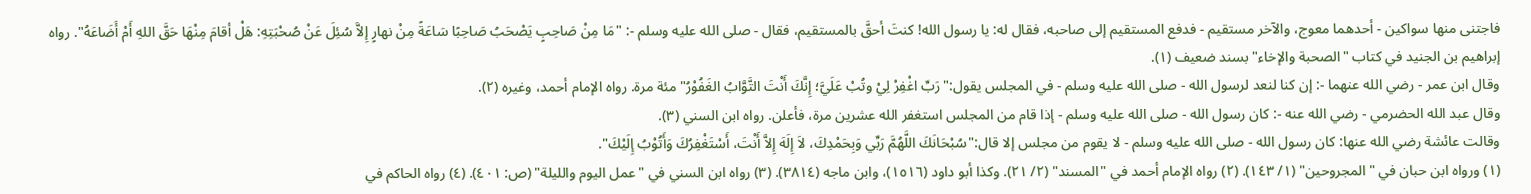فاجتنى منها سواكين - أحدهما معوج، والآخر مستقيم - فدفع المستقيم إلى صاحبه، فقال له: يا رسول الله! كنتَ أحقَّ بالمستقيم، فقال - صلى الله عليه وسلم -: "مَا مِنْ صَاحِبٍ يَصْحَبُ صَاحِبًا سَاعَةً مِنْ نهارٍ إِلاَّ سُئِلَ عَنْ صُحْبَتِهِ: هَلْ أقامَ مِنْهَا حَقَّ اللهِ أَمْ أَضَاعَهُ". رواه إبراهيم بن الجنيد في كتاب "الصحبة والإخاء" بسند ضعيف (١).
وقال ابن عمر - رضي الله عنهما -: إن كنا لنعد لرسول الله - صلى الله عليه وسلم - في المجلس يقول:"رَبِّ اغْفِرْ لِيْ وتُبْ عَلَيَّ؛ إِنَّكَ أَنْتَ التَّوَّابُ الغَفُوْرُ" مئة مرة. رواه الإمام أحمد، وغيره (٢).
وقال عبد الله الحضرمي - رضي الله عنه -: كان رسول الله - صلى الله عليه وسلم - إذا قام من المجلس استغفر الله عشرين مرة، فأعلن. رواه ابن السني (٣).
وقالت عائشة رضي الله عنها: كان رسول الله - صلى الله عليه وسلم - لا يقوم من مجلس إلا قال:"سُبْحَانَكَ اللَّهُمَّ رَبِّي وَبِحَمْدِكَ، لاَ إِلَهَ إِلاَّ أَنْتَ، أَسْتَغْفِرُكَ وَأَتُوْبُ إِلَيْكَ".
(١) ورواه ابن حبان في "المجروحين" (١/ ١٤٣). (٢) رواه الإمام أحمد في "المسند" (٢/ ٢١). وكذا أبو داود (١٥١٦)، وابن ماجه (٣٨١٤). (٣) رواه ابن السني في "عمل اليوم والليلة" (ص: ٤٠١). (٤) رواه الحاكم في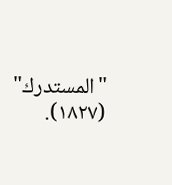"المستدرك" (١٨٢٧).